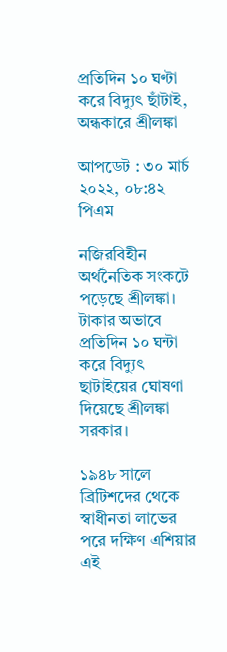প্রতিদিন ১০ ঘণ্টা করে বিদ্যুৎ ছাঁটাই, অন্ধকারে শ্রীলঙ্কা

আপডেট : ৩০ মার্চ ২০২২, ০৮:৪২ পিএম

নজিরবিহীন অর্থনৈতিক সংকটে পড়েছে শ্রীলঙ্কা। টাকার অভাবে প্রতিদিন ১০ ঘন্টা করে বিদ্যুৎ ছাটাইয়ের ঘোষণা দিয়েছে শ্রীলঙ্কা সরকার।

১৯৪৮ সালে ব্রিটিশদের থেকে স্বাধীনতা লাভের পরে দক্ষিণ এশিয়ার এই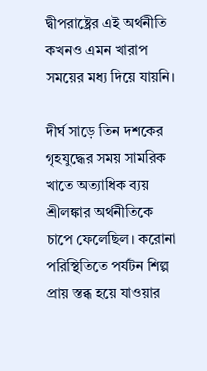দ্বীপরাষ্ট্রের এই অর্থনীতি কখনও এমন খারাপ সময়ের মধ্য দিয়ে যায়নি।

দীর্ঘ সাড়ে তিন দশকের গৃহযুদ্ধের সময় সামরিক খাতে অত্যাধিক ব্যয় শ্রীলঙ্কার অর্থনীতিকে চাপে ফেলেছিল। করোনা পরিস্থিতিতে পর্যটন শিল্প প্রায় স্তব্ধ হয়ে যাওয়ার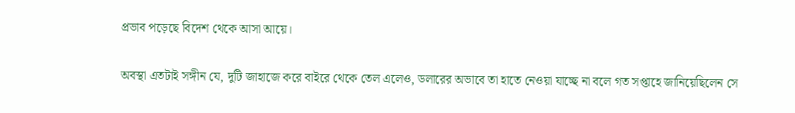প্রভাব পড়েছে বিদেশ থেকে আসা আয়ে।

অবস্থা এতটাই সঙ্গীন যে, দুটি জাহাজে করে বাইরে থেকে তেল এলেও, ডলারের অভাবে তা হাতে নেওয়া যাচ্ছে না বলে গত সপ্তাহে জানিয়েছিলেন সে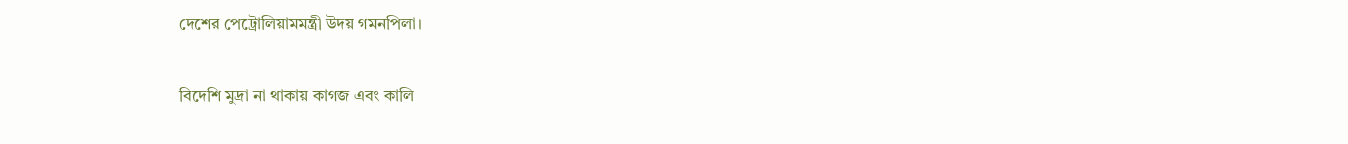দেশের পেট্রোলিয়ামমন্ত্রী উদয় গমনপিলা।

বিদেশি মুদ্রা না থাকায় কাগজ এবং কালি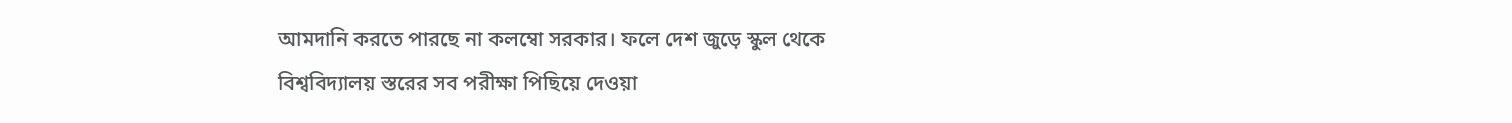আমদানি করতে পারছে না কলম্বো সরকার। ফলে দেশ জুড়ে স্কুল থেকে বিশ্ববিদ্যালয় স্তরের সব পরীক্ষা পিছিয়ে দেওয়া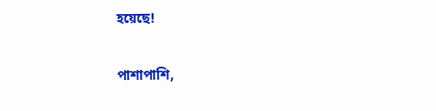হয়েছে!

পাশাপাশি,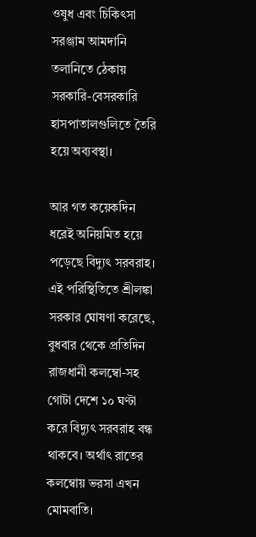ওষুধ এবং চিকিৎসা সরঞ্জাম আমদানি তলানিতে ঠেকায় সরকারি-বেসরকারি হাসপাতালগুলিতে তৈরি হয়ে অব্যবস্থা।

আর গত কয়েকদিন ধরেই অনিয়মিত হয়ে পড়েছে বিদ্যুৎ সরবরাহ। এই পরিস্থিতিতে শ্রীলঙ্কা সরকার ঘোষণা করেছে, বুধবার থেকে প্রতিদিন রাজধানী কলম্বো-সহ গোটা দেশে ১০ ঘণ্টা করে বিদ্যুৎ সরবরাহ বন্ধ থাকবে। অর্থাৎ রাতের কলম্বোয় ভরসা এখন মোমবাতি।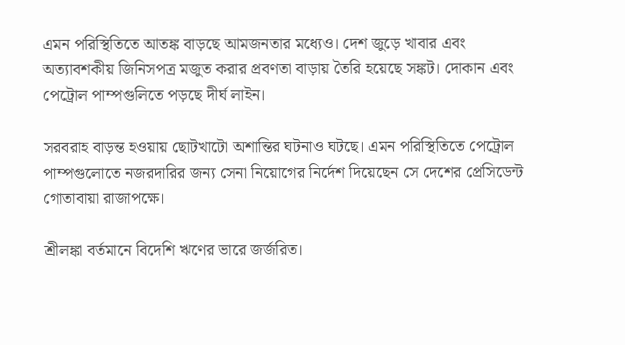এমন পরিস্থিতিতে আতঙ্ক বাড়ছে আমজনতার মধ্যেও। দেশ জুড়ে খাবার এবং অত্যাবশকীয় জিনিসপত্র মজুত করার প্রবণতা বাড়ায় তৈরি হয়েছে সঙ্কট। দোকান এবং পেট্রোল পাম্পগুলিতে পড়ছে দীর্ঘ লাইন।

সরবরাহ বাড়ন্ত হওয়ায় ছোটখাটো অশান্তির ঘটনাও ঘটছে। এমন পরিস্থিতিতে পেট্রোল পাম্পগুলোতে নজরদারির জন্য সেনা নিয়োগের নির্দেশ দিয়েছেন সে দেশের প্রেসিডেন্ট গোতাবায়া রাজাপক্ষে।

শ্রীলঙ্কা বর্তমানে বিদেশি ঋণের ভারে জর্জরিত।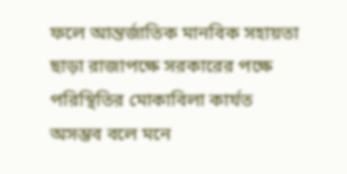ফলে আন্তর্জাতিক মানবিক সহায়তা ছাড়া রাজাপক্ষে সরকারের পক্ষে পরিস্থিতির মোকাবিলা কার্যত অসম্ভব বলে মনে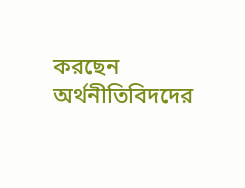করছেন অর্থনীতিবিদদের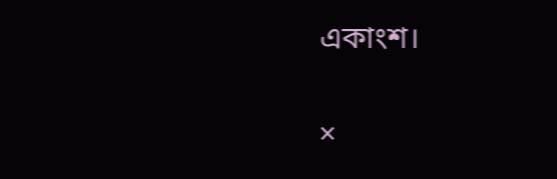একাংশ।

×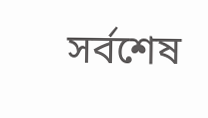সর্বশেষ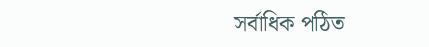সর্বাধিক পঠিত